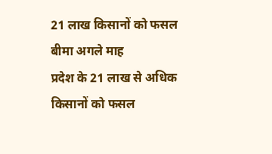21 लाख किसानों को फसल बीमा अगले माह
प्रदेश के 21 लाख से अधिक किसानों को फसल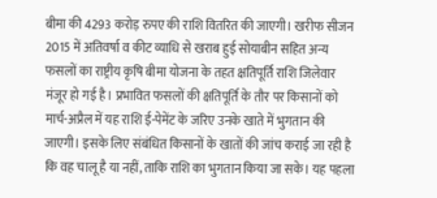बीमा की 4293 करोड़ रुपए की राशि वितरित की जाएगी। खरीफ सीजन 2015 में अतिवर्षा व कीट व्याधि से खराब हुई सोयाबीन सहित अन्य फसलों का राष्ट्रीय कृषि बीमा योजना के तहत क्षतिपूर्ति राशि जिलेवार मंजूर हो गई है। प्रभावित फसलों की क्षतिपूर्ति के तौर पर किसानों को मार्च-अप्रैल में यह राशि ई-पेमेंट के जरिए उनके खाते में भुगतान की जाएगी। इसके लिए संबंधित किसानों के खातों की जांच कराई जा रही है कि वह चालू है या नहीं, ताकि राशि का भुगतान किया जा सके। यह पहला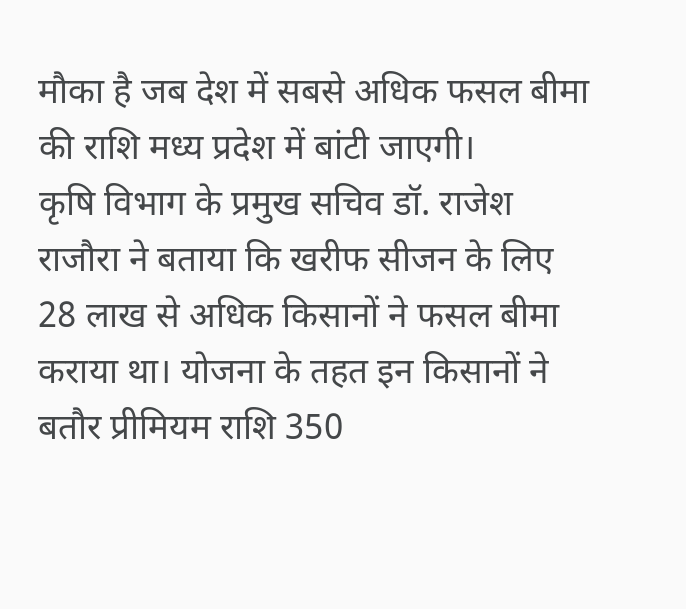मौका है जब देश में सबसे अधिक फसल बीमा की राशि मध्य प्रदेश में बांटी जाएगी।
कृषि विभाग के प्रमुख सचिव डॉ. राजेश राजौरा ने बताया कि खरीफ सीजन के लिए 28 लाख से अधिक किसानों ने फसल बीमा कराया था। योजना के तहत इन किसानों ने बतौर प्रीमियम राशि 350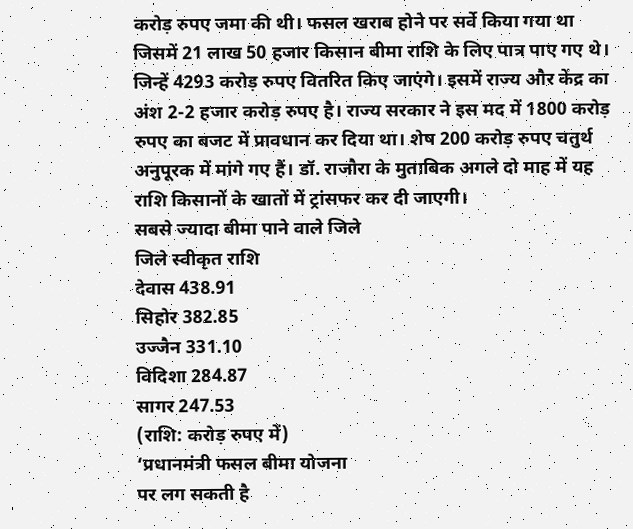करोड़ रुपए जमा की थी। फसल खराब होने पर सर्वे किया गया था जिसमें 21 लाख 50 हजार किसान बीमा राशि के लिए पात्र पाए गए थे। जिन्हें 4293 करोड़ रुपए वितरित किए जाएंगे। इसमें राज्य और केंद्र का अंश 2-2 हजार करोड़ रुपए है। राज्य सरकार ने इस मद में 1800 करोड़ रुपए का बजट में प्रावधान कर दिया था। शेष 200 करोड़ रुपए चतुर्थ अनुपूरक में मांगे गए हैं। डॉ. राजौरा के मुताबिक अगले दो माह में यह राशि किसानों के खातों में ट्रांसफर कर दी जाएगी।
सबसे ज्यादा बीमा पाने वाले जिले
जिले स्वीकृत राशि
देवास 438.91
सिहोर 382.85
उज्जैन 331.10
विदिशा 284.87
सागर 247.53
(राशि: करोड़ रुपए में)
‘प्रधानमंत्री फसल बीमा योजना
पर लग सकती है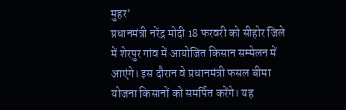मुहर’
प्रधानमंत्री नरेंद्र मोदी 18 फरवरी को सीहोर जिले में शेरपुर गांव में आयोजित किसान सम्मेलन में आएंगे। इस दौरान वे प्रधानमंत्री फसल बीमा योजना किसानों को समर्पित करेंगे। यह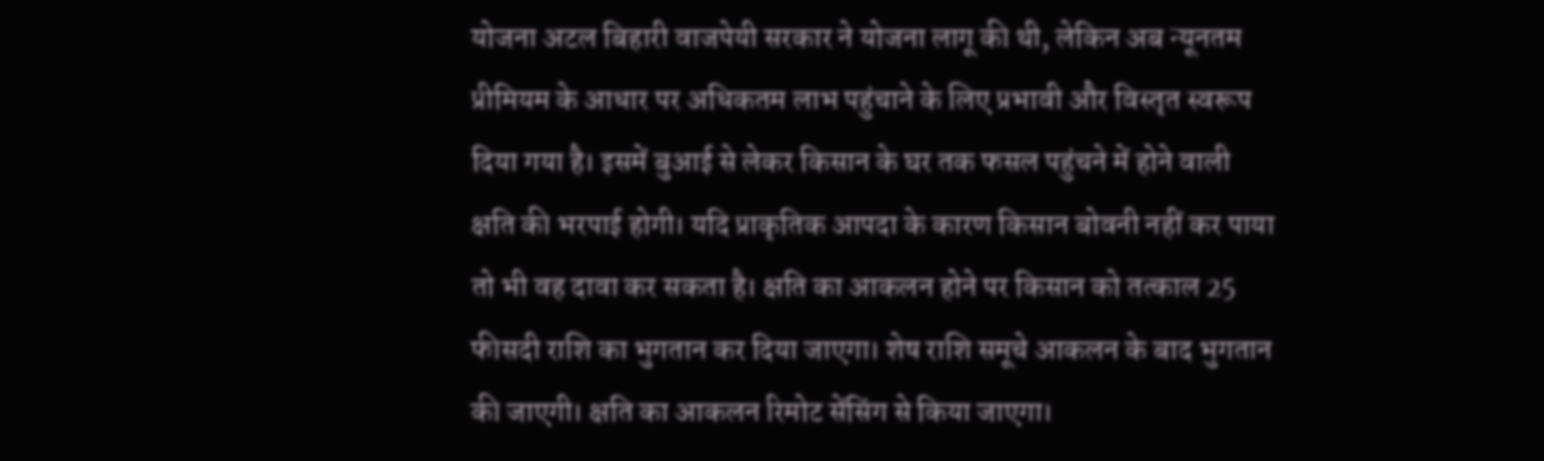योजना अटल बिहारी वाजपेयी सरकार ने योजना लागू की थी, लेकिन अब न्यूनतम प्रीमियम के आधार पर अधिकतम लाभ पहुंचाने के लिए प्रभावी और विस्तृत स्वरूप दिया गया है। इसमें बुआई से लेकर किसान के घर तक फसल पहुंचने में होने वाली क्षति की भरपाई होगी। यदि प्राकृतिक आपदा के कारण किसान बोवनी नहीं कर पाया तो भी वह दावा कर सकता है। क्षति का आकलन होने पर किसान को तत्काल 25 फीसदी राशि का भुगतान कर दिया जाएगा। शेष राशि समूचे आकलन के बाद भुगतान की जाएगी। क्षति का आकलन रिमोट सेंसिंग से किया जाएगा।